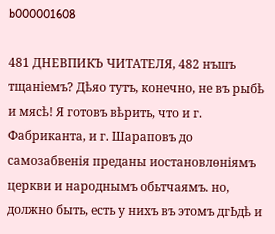b000001608

481 ДНЕВПИКЪ ЧИТАТЕЛЯ, 482 нъшъ тщаніемъ? Дѣяо тутъ, конечно, не въ рыбѣ и мясѣ! Я готовъ вѣрить, что и г. Фабриканта, и г. Шараповъ до самозабвенія преданы иостановлѳніямъ церкви и народнымъ обьтчаямъ. но, должно быть, есть у нихъ въ этомъ дгЬдѣ и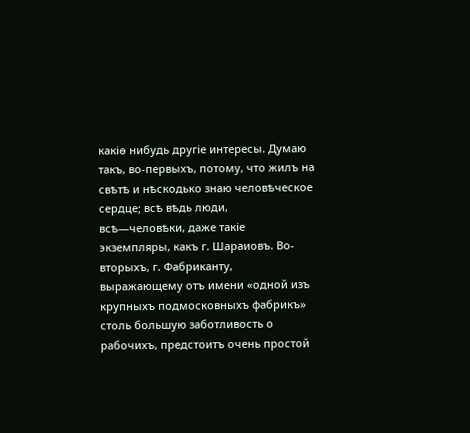какіѳ нибудь другіе интересы. Думаю такъ, во-первыхъ, потому, что жилъ на свѣтѣ и нѣскодько знаю человѣческое сердце; всѣ вѣдь люди, всѣ—человѣки, даже такіе экземпляры, какъ г. Шараиовъ. Во-вторыхъ, г. Фабриканту, выражающему отъ имени «одной изъ крупныхъ подмосковныхъ фабрикъ» столь большую заботливость о рабочихъ, предстоитъ очень простой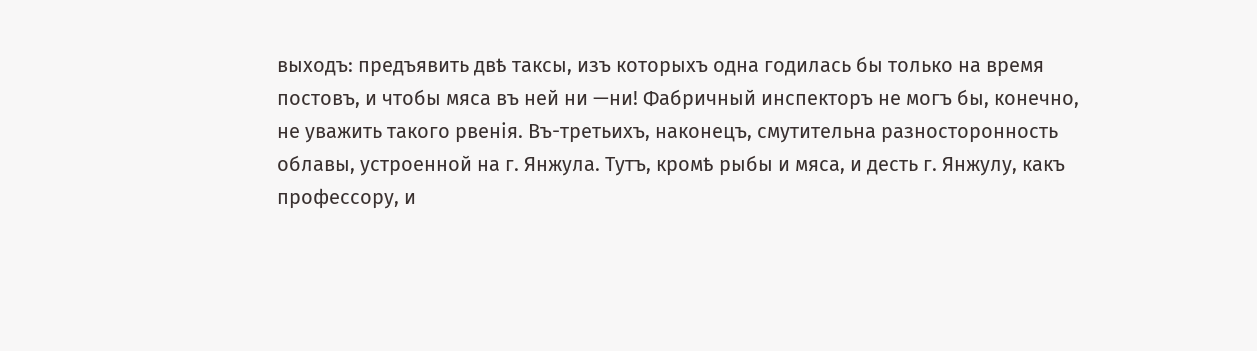выходъ: предъявить двѣ таксы, изъ которыхъ одна годилась бы только на время постовъ, и чтобы мяса въ ней ни —ни! Фабричный инспекторъ не могъ бы, конечно, не уважить такого рвенія. Въ-третьихъ, наконецъ, смутительна разносторонность облавы, устроенной на г. Янжула. Тутъ, кромѣ рыбы и мяса, и десть г. Янжулу, какъ профессору, и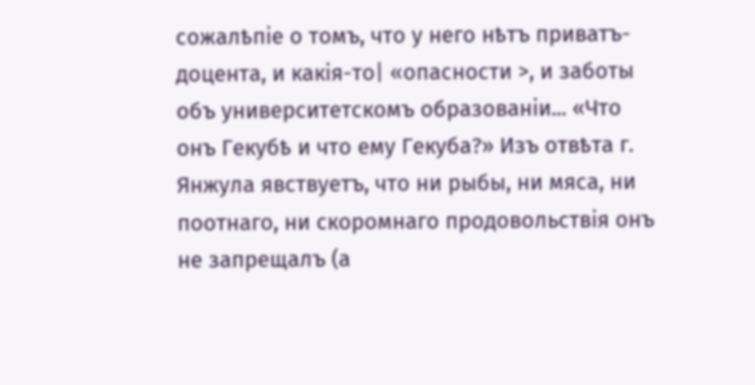сожалѣпіе о томъ, что у него нѣтъ приватъ-доцента, и какія-то| «опасности >, и заботы объ университетскомъ образованіи... «Что онъ Гекубѣ и что ему Гекуба?» Изъ отвѣта г. Янжула явствуетъ, что ни рыбы, ни мяса, ни поотнаго, ни скоромнаго продовольствія онъ не запрещалъ (а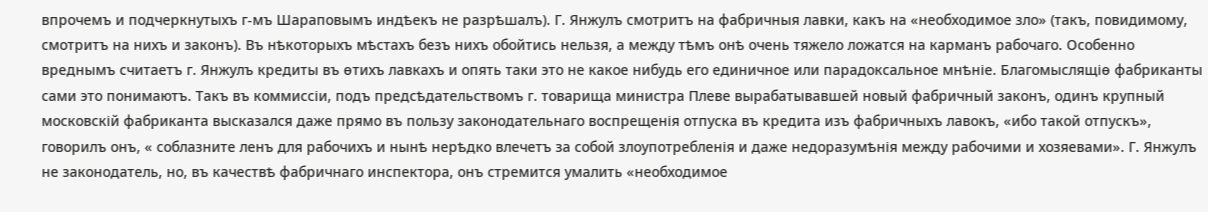впрочемъ и подчеркнутыхъ г-мъ Шараповымъ индѣекъ не разрѣшалъ). Г. Янжулъ смотритъ на фабричныя лавки, какъ на «необходимое зло» (такъ, повидимому, смотритъ на нихъ и законъ). Въ нѣкоторыхъ мѣстахъ безъ нихъ обойтись нельзя, а между тѣмъ онѣ очень тяжело ложатся на карманъ рабочаго. Особенно вреднымъ считаетъ г. Янжулъ кредиты въ ѳтихъ лавкахъ и опять таки это не какое нибудь его единичное или парадоксальное мнѣніе. Благомыслящіѳ фабриканты сами это понимаютъ. Такъ въ коммиссіи, подъ предсѣдательствомъ г. товарища министра Плеве вырабатывавшей новый фабричный законъ, одинъ крупный московскій фабриканта высказался даже прямо въ пользу законодательнаго воспрещенія отпуска въ кредита изъ фабричныхъ лавокъ, «ибо такой отпускъ», говорилъ онъ, « соблазните ленъ для рабочихъ и нынѣ нерѣдко влечетъ за собой злоупотребленія и даже недоразумѣнія между рабочими и хозяевами». Г. Янжулъ не законодатель, но, въ качествѣ фабричнаго инспектора, онъ стремится умалить «необходимое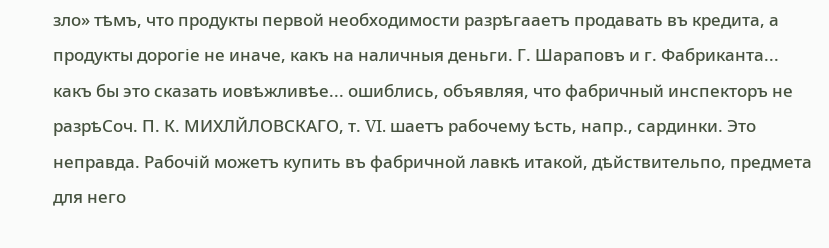зло» тѣмъ, что продукты первой необходимости разрѣгааетъ продавать въ кредита, а продукты дорогіе не иначе, какъ на наличныя деньги. Г. Шараповъ и г. Фабриканта... какъ бы это сказать иовѣжливѣе... ошиблись, объявляя, что фабричный инспекторъ не разрѣСоч. П. К. МИХЛЙЛОВСКАГО, т. VI. шаетъ рабочему ѣсть, напр., сардинки. Это неправда. Рабочій можетъ купить въ фабричной лавкѣ итакой, дѣйствительпо, предмета для него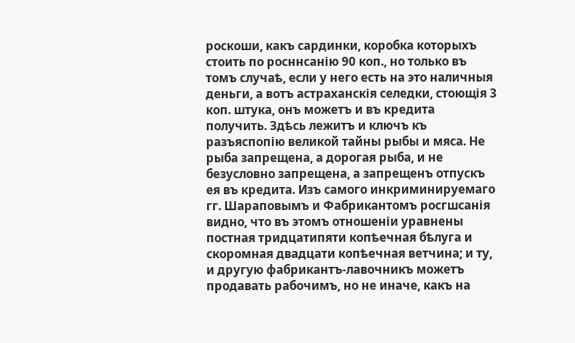роскоши, какъ сардинки, коробка которыхъ стоить по росннсанію 90 коп., но только въ томъ случаѣ, если у него есть на это наличныя деньги, а вотъ астраханскія селедки, стоющія 3 коп. штука, онъ можетъ и въ кредита получить. Здѣсь лежитъ и ключъ къ разъяспопію великой тайны рыбы и мяса. Не рыба запрещена, а дорогая рыба, и не безусловно запрещена, а запрещенъ отпускъ ея въ кредита. Изъ самого инкриминируемаго гг. Шараповымъ и Фабрикантомъ росгшсанія видно, что въ этомъ отношеніи уравнены постная тридцатипяти копѣечная бѣлуга и скоромная двадцати копѣечная ветчина; и ту, и другую фабрикантъ-лавочникъ можетъ продавать рабочимъ, но не иначе, какъ на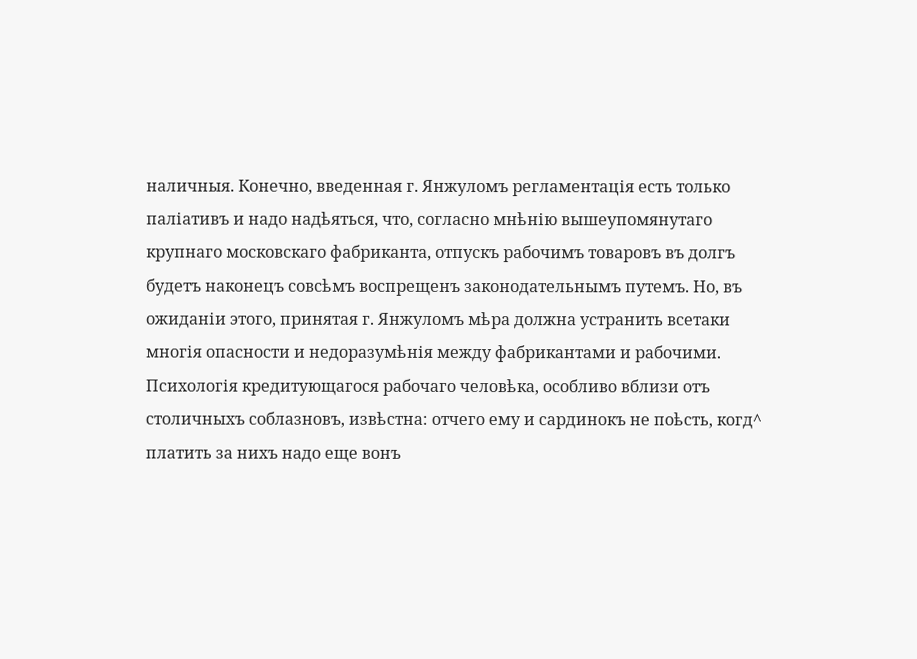наличныя. Конечно, введенная г. Янжуломъ регламентація есть только паліативъ и надо надѣяться, что, согласно мнѣнію вышеупомянутаго крупнаго московскаго фабриканта, отпускъ рабочимъ товаровъ въ долгъ будетъ наконецъ совсѣмъ воспрещенъ законодательнымъ путемъ. Но, въ ожиданіи этого, принятая г. Янжуломъ мѣра должна устранить всетаки многія опасности и недоразумѣнія между фабрикантами и рабочими. Психологія кредитующагося рабочаго человѣка, особливо вблизи отъ столичныхъ соблазновъ, извѣстна: отчего ему и сардинокъ не поѣсть, когд^ платить за нихъ надо еще вонъ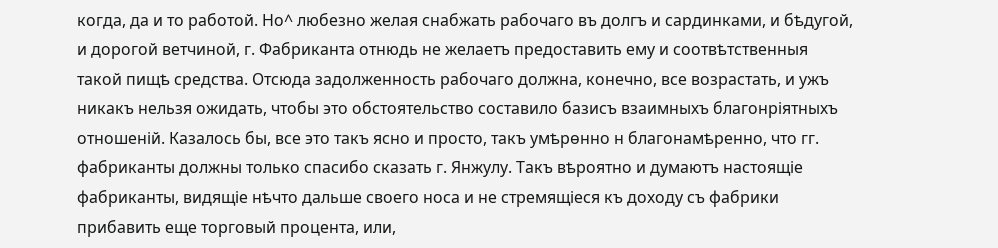когда, да и то работой. Но^ любезно желая снабжать рабочаго въ долгъ и сардинками, и бѣдугой, и дорогой ветчиной, г. Фабриканта отнюдь не желаетъ предоставить ему и соотвѣтственныя такой пищѣ средства. Отсюда задолженность рабочаго должна, конечно, все возрастать, и ужъ никакъ нельзя ожидать, чтобы это обстоятельство составило базисъ взаимныхъ благонріятныхъ отношеній. Казалось бы, все это такъ ясно и просто, такъ умѣрѳнно н благонамѣренно, что гг. фабриканты должны только спасибо сказать г. Янжулу. Такъ вѣроятно и думаютъ настоящіе фабриканты, видящіе нѣчто дальше своего носа и не стремящіеся къ доходу съ фабрики прибавить еще торговый процента, или,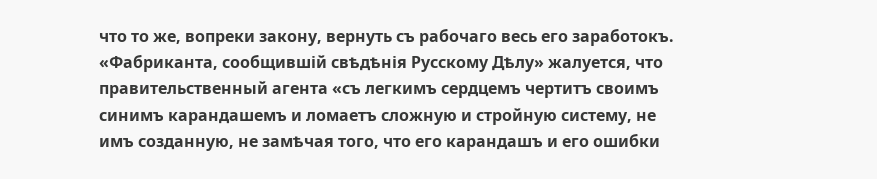что то же, вопреки закону, вернуть съ рабочаго весь его заработокъ. «Фабриканта, сообщившій свѣдѣнія Русскому Дѣлу» жалуется, что правительственный агента «съ легкимъ сердцемъ чертитъ своимъ синимъ карандашемъ и ломаетъ сложную и стройную систему, не имъ созданную, не замѣчая того, что его карандашъ и его ошибки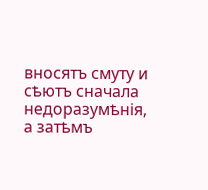вносятъ смуту и сѣютъ сначала недоразумѣнія, а затѣмъ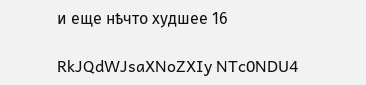и еще нѣчто худшее 16

RkJQdWJsaXNoZXIy NTc0NDU4